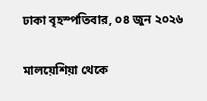ঢাকা বৃহস্পতিবার, ০৪ জুন ২০২৬

মালয়েশিয়া থেকে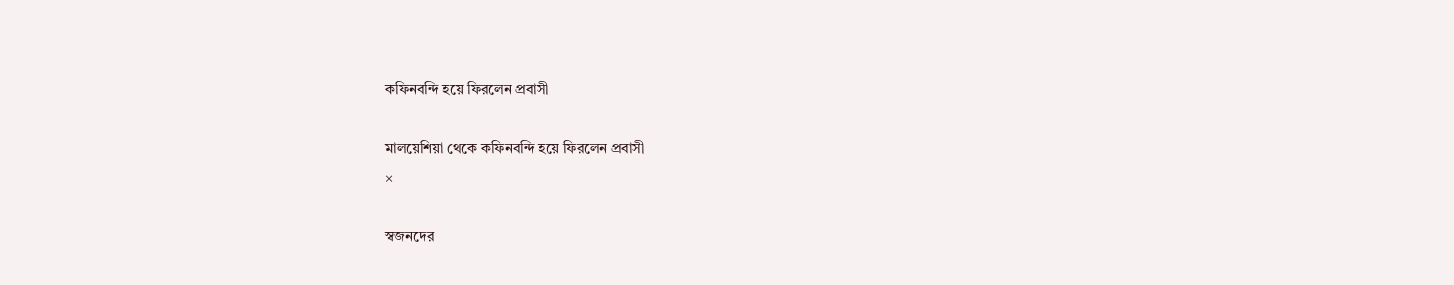কফিনবন্দি হয়ে ফিরলেন প্রবাসী

মালয়েশিয়া থেকে কফিনবন্দি হয়ে ফিরলেন প্রবাসী
×

স্বজনদের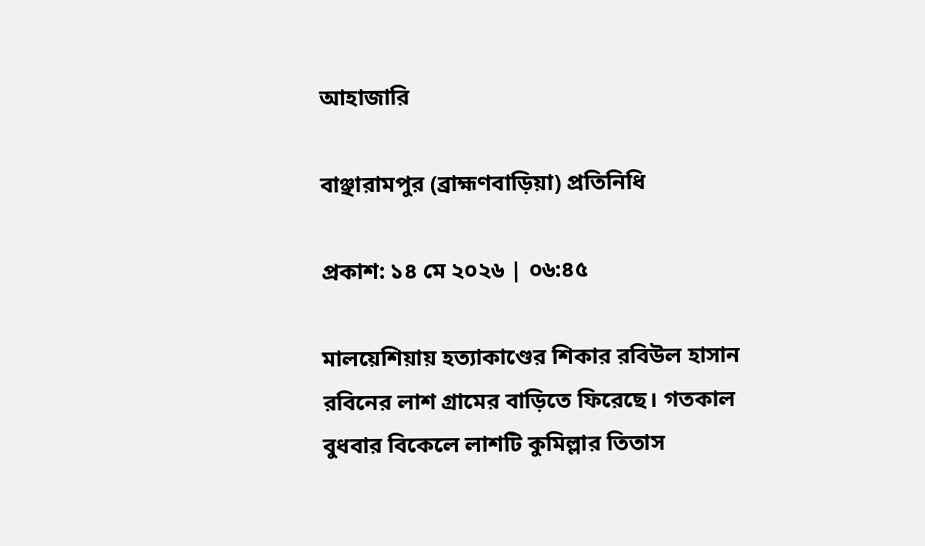আহাজারি

বাঞ্ছারামপুর (ব্রাহ্মণবাড়িয়া) প্রতিনিধি

প্রকাশ: ১৪ মে ২০২৬ | ০৬:৪৫

মালয়েশিয়ায় হত্যাকাণ্ডের শিকার রবিউল হাসান রবিনের লাশ গ্রামের বাড়িতে ফিরেছে। গতকাল বুধবার বিকেলে লাশটি কুমিল্লার তিতাস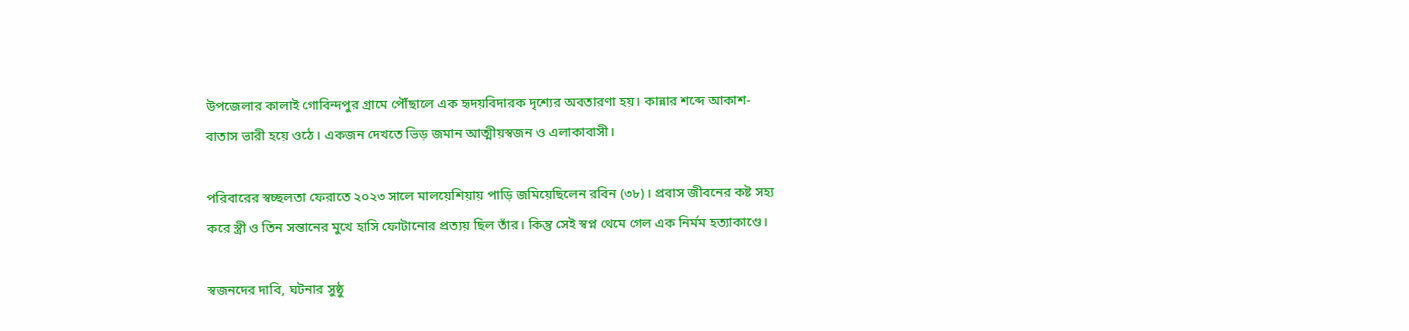উপজেলার কালাই গোবিন্দপুর গ্রামে পৌঁছালে এক হৃদয়বিদারক দৃশ্যের অবতারণা হয়। কান্নার শব্দে আকাশ-বাতাস ভারী হয়ে ওঠে। একজন দেখতে ভিড় জমান আত্মীয়স্বজন ও এলাকাবাসী।

পরিবারের স্বচ্ছলতা ফেরাতে ২০২৩ সালে মালয়েশিয়ায় পাড়ি জমিয়েছিলেন রবিন (৩৮)। প্রবাস জীবনের কষ্ট সহ্য করে স্ত্রী ও তিন সন্তানের মুখে হাসি ফোটানোর প্রত্যয় ছিল তাঁর। কিন্তু সেই স্বপ্ন থেমে গেল এক নির্মম হত্যাকাণ্ডে।

স্বজনদের দাবি, ঘটনার সুষ্ঠু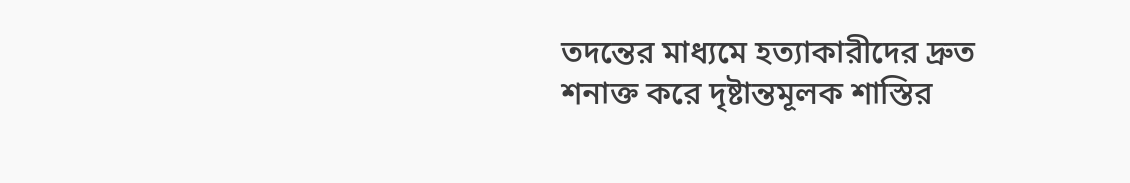তদন্তের মাধ্যমে হত্যাকারীদের দ্রুত শনাক্ত করে দৃষ্টান্তমূলক শাস্তির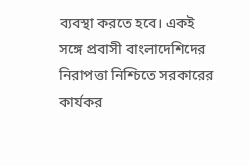ব্যবস্থা করতে হবে। একই সঙ্গে প্রবাসী বাংলাদেশিদের নিরাপত্তা নিশ্চিতে সরকারের কার্যকর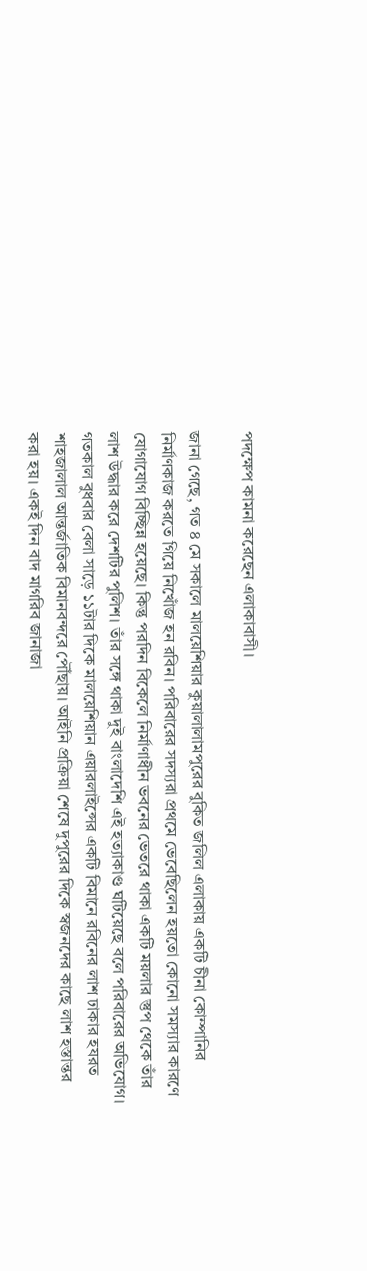পদক্ষেপ কামনা করেছেন এলাকাবাসী।

জানা গেছে, গত ৪ মে সকালে মালয়েশিয়ার কুয়ালালামপুরের বুকিত জলিল এলাকায় একটি চীনা কোম্পানির নির্মাণকাজ করতে গিয়ে নিখোঁজ হন রবিন। পরিবারের সদস্যরা প্রথমে ভেবেছিলেন হয়তো কোনো সমস্যার কারণে যোগাযোগ বিচ্ছিন্ন হয়েছে। কিন্তু পরদিন বিকেলে নির্মাণাধীন ভবনের ভেতরে থাকা একটি ময়লার স্তুপ থেকে তাঁর লাশ উদ্ধার করে দেশটির পুলিশ। তাঁর সঙ্গে থাকা দুই বাংলাদেশি এই হত্যাকাণ্ড ঘটিয়েছে বলে পরিবারের অভিযোগ। গতকাল বুধবার বেলা সাড়ে ১১টার দিকে মালয়েশিয়ান এয়ারলাইন্সের একটি বিমানে রবিনের লাশ ঢাকার হযরত শাহজালাল আন্তর্জাতিক বিমানবন্দরে পৌঁছায়। আইনি প্রক্রিয়া শেষে দুপুরের দিকে স্বজনদের কাছে লাশ হস্তান্তর করা হয়। একই দিন বাদ মাগরিব জানাজা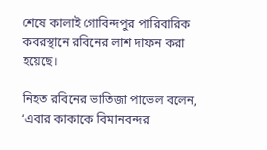শেষে কালাই গোবিন্দপুর পারিবারিক কবরস্থানে রবিনের লাশ দাফন করা হয়েছে।

নিহত রবিনের ভাতিজা পাভেল বলেন, ‘এবার কাকাকে বিমানবন্দর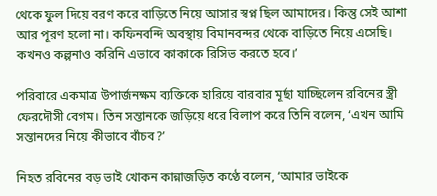থেকে ফুল দিয়ে বরণ করে বাড়িতে নিয়ে আসার স্বপ্ন ছিল আমাদের। কিন্তু সেই আশা আর পূরণ হলো না। কফিনবন্দি অবস্থায় বিমানবন্দর থেকে বাড়িতে নিয়ে এসেছি। কখনও কল্পনাও করিনি এভাবে কাকাকে রিসিভ করতে হবে।’

পরিবারে একমাত্র উপার্জনক্ষম ব্যক্তিকে হারিয়ে বারবার মূর্ছা যাচ্ছিলেন রবিনের স্ত্রী ফেরদৌসী বেগম। তিন সন্তানকে জড়িয়ে ধরে বিলাপ করে তিনি বলেন, ‘এখন আমি সন্তানদের নিয়ে কীভাবে বাঁচব?’

নিহত রবিনের বড় ভাই খোকন কান্নাজড়িত কণ্ঠে বলেন, ‘আমার ভাইকে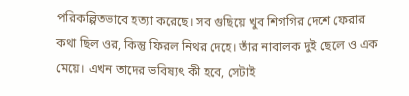পরিকল্পিতভাবে হত্যা করেছে। সব গুছিয়ে খুব শিগগির দেশে ফেরার কথা ছিল ওর, কিন্তু ফিরল নিথর দেহে। তাঁর নাবালক দুই ছেলে ও এক মেয়ে। এখন তাদের ভবিষ্যৎ কী হবে, সেটাই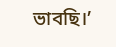ভাবছি।’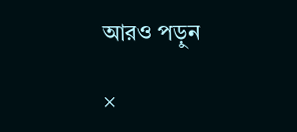আরও পড়ুন

×